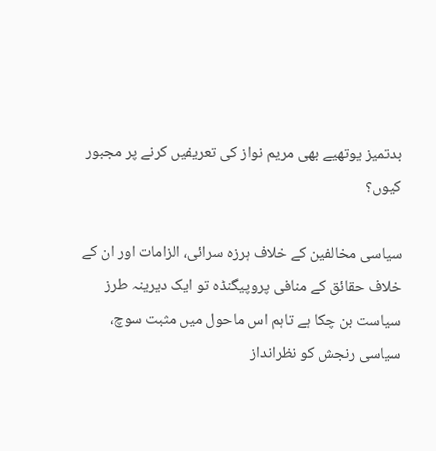بدتمیز یوتھیے بھی مریم نواز کی تعریفیں کرنے پر مجبور کیوں؟

سیاسی مخالفین کے خلاف ہرزہ سرائی، الزامات اور ان کے خلاف حقائق کے منافی پروپیگنڈہ تو ایک دیرینہ طرز سیاست بن چکا ہے تاہم اس ماحول میں مثبت سوچ، سیاسی رنجش کو نظرانداز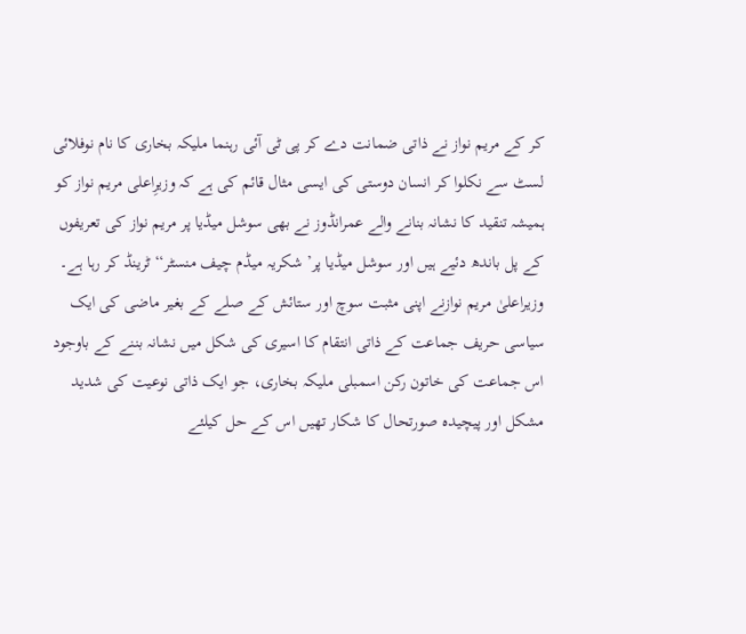کر کے مریم نواز نے ذاتی ضمانت دے کر پی ٹی آئی رہنما ملیکہ بخاری کا نام نوفلائی لسٹ سے نکلوا کر انسان دوستی کی ایسی مثال قائم کی ہے کہ وزیرِاعلی مریم نواز کو ہمیشہ تنقید کا نشانہ بنانے والے عمرانڈوز نے بھی سوشل میڈیا پر مریم نواز کی تعریفوں کے پل باندھ دئیے ہیں اور سوشل میڈیا پر’ شکریہ میڈم چیف منسٹر‘‘ ٹرینڈ کر رہا ہے۔
وزیراعلیٰ مریم نوازنے اپنی مثبت سوچ اور ستائش کے صلے کے بغیر ماضی کی ایک سیاسی حریف جماعت کے ذاتی انتقام کا اسیری کی شکل میں نشانہ بننے کے باوجود اس جماعت کی خاتون رکن اسمبلی ملیکہ بخاری، جو ایک ذاتی نوعیت کی شدید مشکل اور پیچیدہ صورتحال کا شکار تھیں اس کے حل کیلئے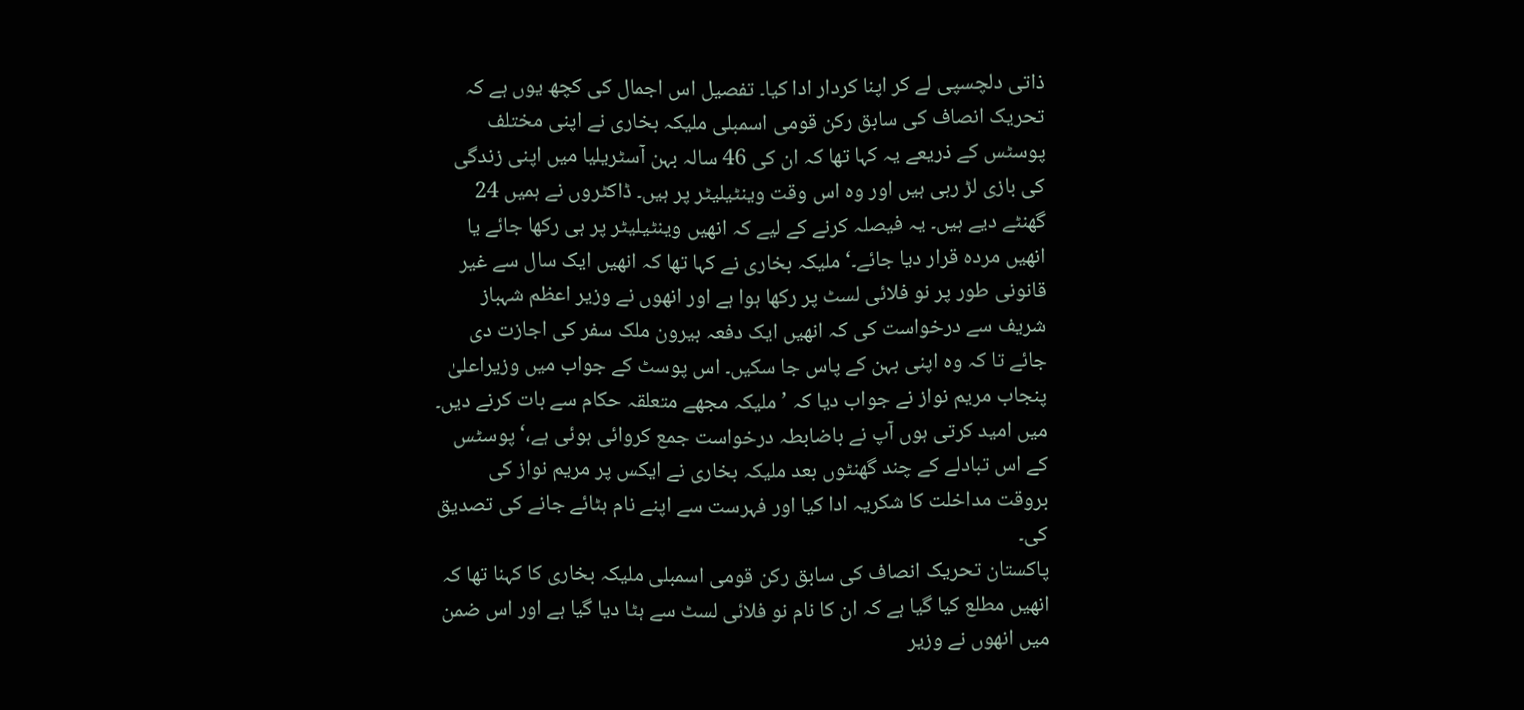ذاتی دلچسپی لے کر اپنا کردار ادا کیا۔ تفصیل اس اجمال کی کچھ یوں ہے کہ تحریک انصاف کی سابق رکن قومی اسمبلی ملیکہ بخاری نے اپنی مختلف پوسٹس کے ذریعے یہ کہا تھا کہ ان کی 46 سالہ بہن آسٹریلیا میں اپنی زندگی کی بازی لڑ رہی ہیں اور وہ اس وقت وینٹیلیٹر پر ہیں۔ ڈاکٹروں نے ہمیں 24 گھنٹے دیے ہیں۔ یہ فیصلہ کرنے کے لیے کہ انھیں وینٹیلیٹر پر ہی رکھا جائے یا انھیں مردہ قرار دیا جائے۔‘ ملیکہ بخاری نے کہا تھا کہ انھیں ایک سال سے غیر قانونی طور پر نو فلائی لسٹ پر رکھا ہوا ہے اور انھوں نے وزیر اعظم شہباز شریف سے درخواست کی کہ انھیں ایک دفعہ بیرون ملک سفر کی اجازت دی جائے تا کہ وہ اپنی بہن کے پاس جا سکیں۔ اس پوسٹ کے جواب میں وزیراعلیٰ پنجاب مریم نواز نے جواب دیا کہ ’ملیکہ مجھے متعلقہ حکام سے بات کرنے دیں۔ میں امید کرتی ہوں آپ نے باضابطہ درخواست جمع کروائی ہوئی ہے،‘ پوسٹس کے اس تبادلے کے چند گھنٹوں بعد ملیکہ بخاری نے ایکس پر مریم نواز کی بروقت مداخلت کا شکریہ ادا کیا اور فہرست سے اپنے نام ہٹائے جانے کی تصدیق کی۔
پاکستان تحریک انصاف کی سابق رکن قومی اسمبلی ملیکہ بخاری کا کہنا تھا کہ انھیں مطلع کیا گیا ہے کہ ان کا نام نو فلائی لسٹ سے ہٹا دیا گیا ہے اور اس ضمن میں انھوں نے وزیر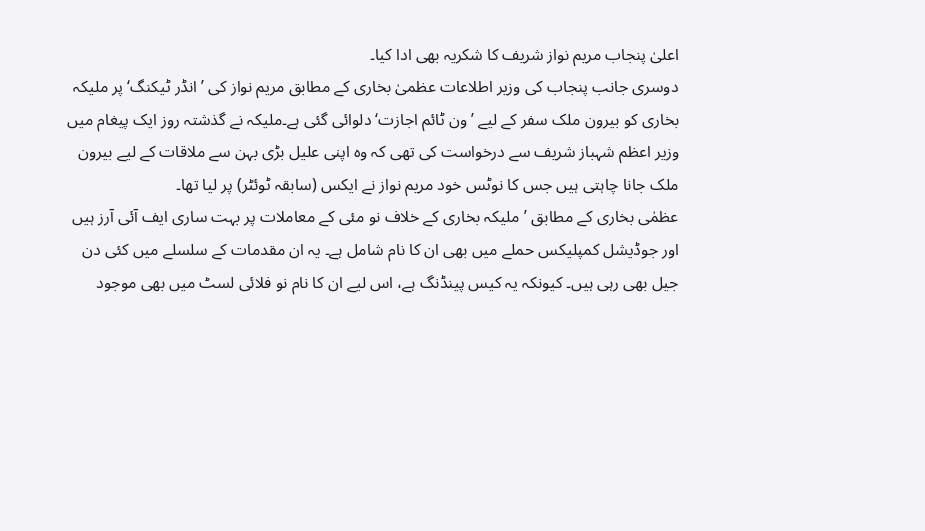اعلیٰ پنجاب مریم نواز شریف کا شکریہ بھی ادا کیا۔
دوسری جانب پنجاب کی وزیر اطلاعات عظمیٰ بخاری کے مطابق مریم نواز کی ’انڈر ٹیکنگ‘ پر ملیکہ بخاری کو بیرون ملک سفر کے لیے ’ون ٹائم اجازت‘ دلوائی گئی ہے۔ملیکہ نے گذشتہ روز ایک پیغام میں وزیر اعظم شہباز شریف سے درخواست کی تھی کہ وہ اپنی علیل بڑی بہن سے ملاقات کے لیے بیرون ملک جانا چاہتی ہیں جس کا نوٹس خود مریم نواز نے ایکس (سابقہ ٹوئٹر) پر لیا تھا۔
عظمٰی بخاری کے مطابق ’ملیکہ بخاری کے خلاف نو مئی کے معاملات پر بہت ساری ایف آئی آرز ہیں اور جوڈیشل کمپلیکس حملے میں بھی ان کا نام شامل ہے۔ یہ ان مقدمات کے سلسلے میں کئی دن جیل بھی رہی ہیں۔ کیونکہ یہ کیس پینڈنگ ہے، اس لیے ان کا نام نو فلائی لسٹ میں بھی موجود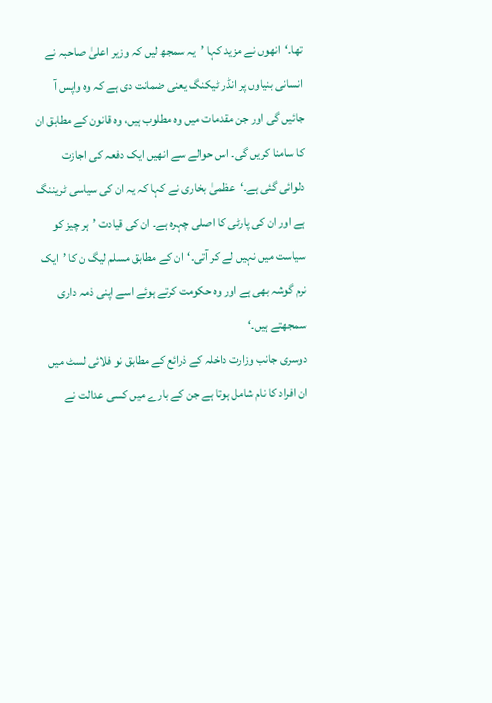تھا۔‘انھوں نے مزید کہا ’یہ سمجھ لیں کہ وزیر اعلیٰ صاحبہ نے انسانی بنیاوں پر انڈر ٹیکنگ یعنی ضمانت دی ہے کہ وہ واپس آ جائیں گی اور جن مقدمات میں وہ مطلوب ہیں، وہ قانون کے مطابق ان کا سامنا کریں گی۔ اس حوالے سے انھیں ایک دفعہ کی اجازت دلوائی گئی ہے۔‘عظمیٰ بخاری نے کہا کہ یہ ان کی سیاسی ٹریننگ ہے اور ان کی پارٹی کا اصلی چہرہ ہے۔ ان کی قیادت ’ہر چیز کو سیاست میں نہیں لے کر آتی۔‘ان کے مطابق مسلم لیگ ن کا ’ایک نرم گوشہ بھی ہے اور وہ حکومت کرتے ہوئے اسے اپنی ذمہ داری سمجھتے ہیں۔‘
دوسری جانب وزارت داخلہ کے ذرائع کے مطابق نو فلائی لسٹ میں ان افراد کا نام شامل ہوتا ہے جن کے بارے میں کسی عدالت نے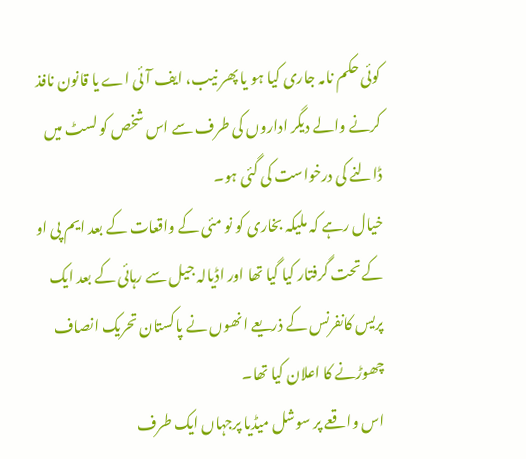کوئی حکم نامہ جاری کیا ہو یا پھر نیب، ایف آئی اے یا قانون نافذ کرنے والے دیگر اداروں کی طرف سے اس شخص کو لسٹ میں ڈالنے کی درخواست کی گئی ہو۔
خیال رہے کہ ملیکہ بخاری کو نو مئی کے واقعات کے بعد ایم پی او کے تحت گرفتار کیا گیا تھا اور اڈیالہ جیل سے رہائی کے بعد ایک پریس کانفرنس کے ذریعے انھوں نے پاکستان تحریک انصاف چھوڑنے کا اعلان کیا تھا۔
اس واقعے پر سوشل میڈیا پرجہاں ایک طرف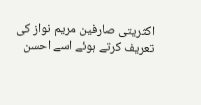اکثریتی صارفین مریم نواز کی تعریف کرتے ہوئے اسے احسن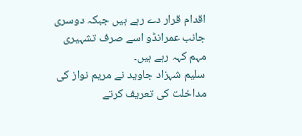اقدام قرار دے رہے ہیں جبکہ دوسری جانب عمرانڈو اسے صرف تشہیری مہم کہہ رہے ہیں۔
سلیم شہزاد جاوید نے مریم نواز کی مداخلت کی تعریف کرتے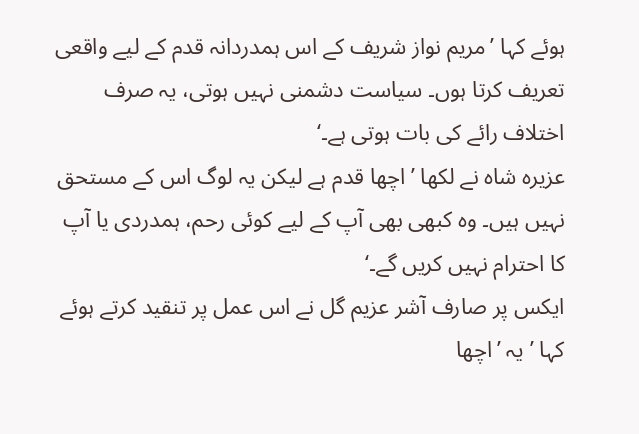ہوئے کہا ’مریم نواز شریف کے اس ہمدردانہ قدم کے لیے واقعی تعریف کرتا ہوں۔ سیاست دشمنی نہیں ہوتی، یہ صرف اختلاف رائے کی بات ہوتی ہے۔‘
عزیرہ شاہ نے لکھا ’اچھا قدم ہے لیکن یہ لوگ اس کے مستحق نہیں ہیں۔ وہ کبھی بھی آپ کے لیے کوئی رحم، ہمدردی یا آپ کا احترام نہیں کریں گے۔‘
ایکس پر صارف آشر عزیم گل نے اس عمل پر تنقید کرتے ہوئے کہا ’یہ ’اچھا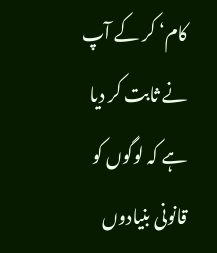کام‘ کر کے آپ نے ثابت کر دیا ہے کہ لوگوں کو قانونی بنیادوں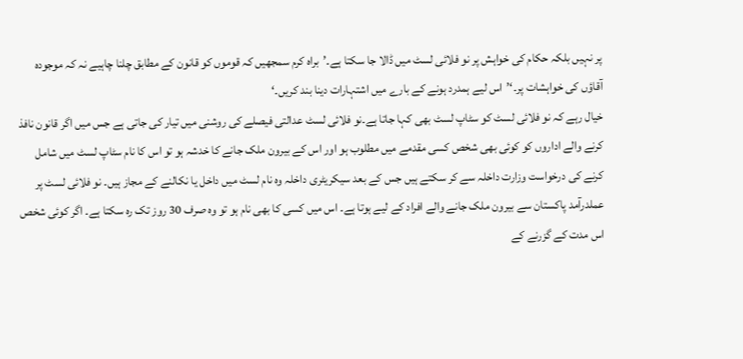پر نہیں بلکہ حکام کی خواہش پر نو فلائی لسٹ میں ڈالا جا سکتا ہے۔’براہ کرم سمجھیں کہ قوموں کو قانون کے مطابق چلنا چاہیے نہ کہ موجودہ آقاؤں کی خواہشات پر۔‘’اس لیے ہمدرد ہونے کے بارے میں اشتہارات دینا بند کریں۔‘
خیال رہے کہ نو فلائی لسٹ کو سٹاپ لسٹ بھی کہا جاتا ہے۔نو فلائی لسٹ عدالتی فیصلے کی روشنی میں تیار کی جاتی ہے جس میں اگر قانون نافذ کرنے والے اداروں کو کوئی بھی شخص کسی مقدمے میں مطلوب ہو اور اس کے بیرون ملک جانے کا خدشہ ہو تو اس کا نام سٹاپ لسٹ میں شامل کرنے کی درخواست وزارت داخلہ سے کر سکتے ہیں جس کے بعد سیکریٹری داخلہ وہ نام لسٹ میں داخل یا نکالنے کے مجاز ہیں۔ نو فلائی لسٹ پر عملدرآمد پاکستان سے بیرون ملک جانے والے افراد کے لیے ہوتا ہے۔ اس میں کسی کا بھی نام ہو تو وہ صرف 30 روز تک رہ سکتا ہے۔ اگر کوئی شخص اس مدت کے گزرنے کے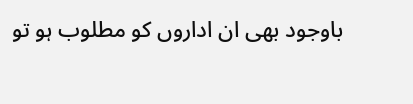باوجود بھی ان اداروں کو مطلوب ہو تو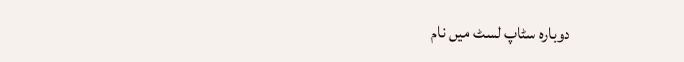دوبارہ سٹاپ لسٹ میں نام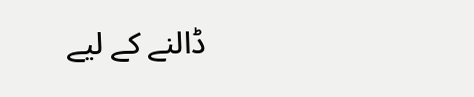ڈالنے کے لیے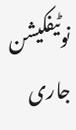نوٹیفکیشن جاری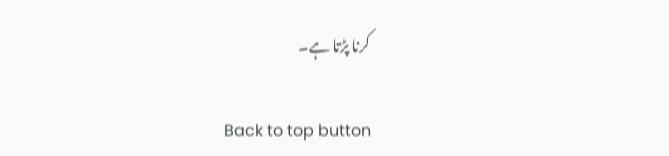کرنا پڑتا ہے۔

Back to top button